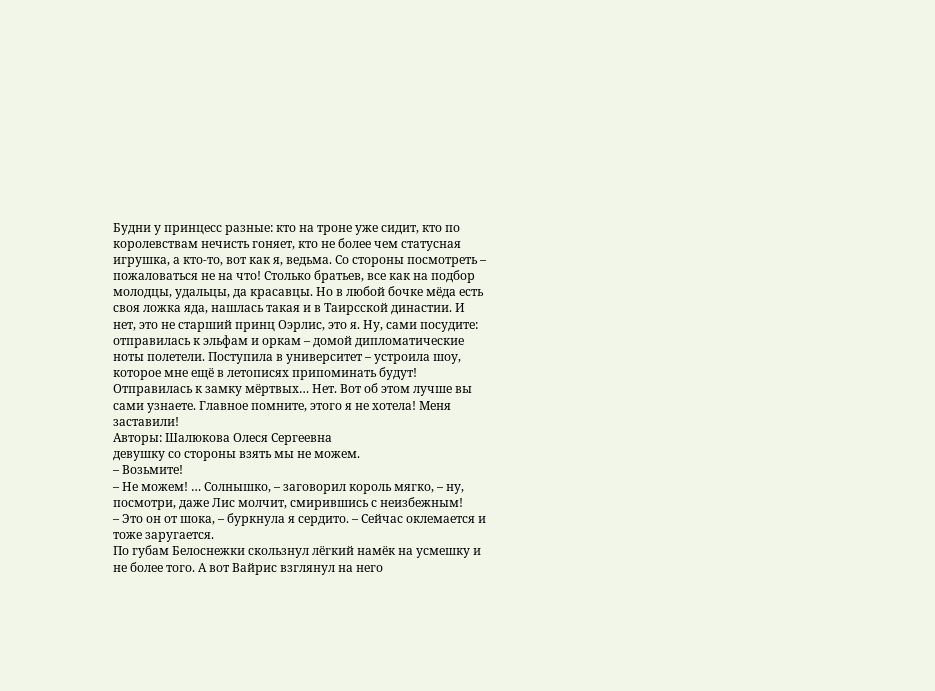Будни у принцесс разные: кто на троне уже сидит, кто по королевствам нечисть гоняет, кто не более чем статусная игрушка, а кто-то, вот как я, ведьма. Со стороны посмотреть – пожаловаться не на что! Столько братьев, все как на подбор молодцы, удальцы, да красавцы. Но в любой бочке мёда есть своя ложка яда, нашлась такая и в Таирсской династии. И нет, это не старший принц Оэрлис, это я. Ну, сами посудите: отправилась к эльфам и оркам – домой дипломатические ноты полетели. Поступила в университет – устроила шоу, которое мне ещё в летописях припоминать будут! Отправилась к замку мёртвых… Нет. Вот об этом лучше вы сами узнаете. Главное помните, этого я не хотела! Меня заставили!
Авторы: Шалюкова Олеся Сергеевна
девушку со стороны взять мы не можем.
– Возьмите!
– Не можем! … Солнышко, – заговорил король мягко, – ну, посмотри, даже Лис молчит, смирившись с неизбежным!
– Это он от шока, – буркнула я сердито. – Сейчас оклемается и тоже заругается.
По губам Белоснежки скользнул лёгкий намёк на усмешку и не более того. А вот Вайрис взглянул на него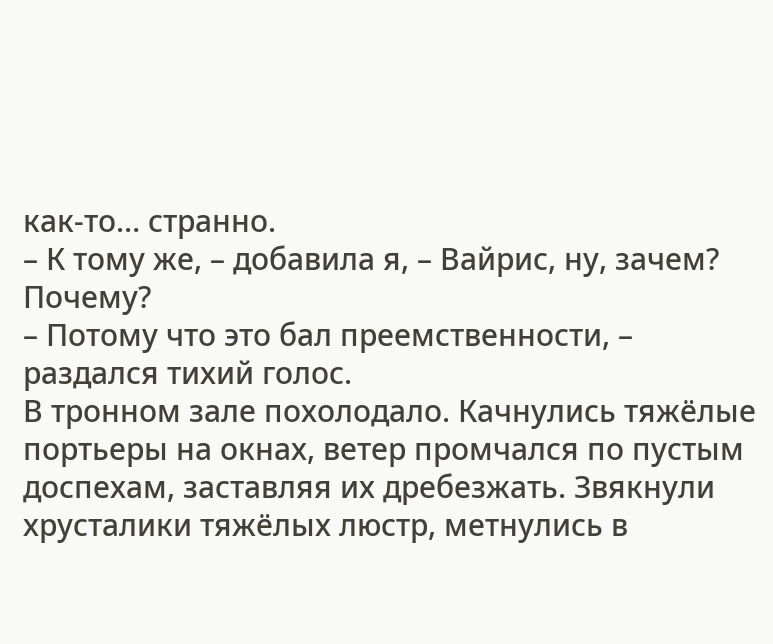как-то… странно.
– К тому же, – добавила я, – Вайрис, ну, зачем? Почему?
– Потому что это бал преемственности, – раздался тихий голос.
В тронном зале похолодало. Качнулись тяжёлые портьеры на окнах, ветер промчался по пустым доспехам, заставляя их дребезжать. Звякнули хрусталики тяжёлых люстр, метнулись в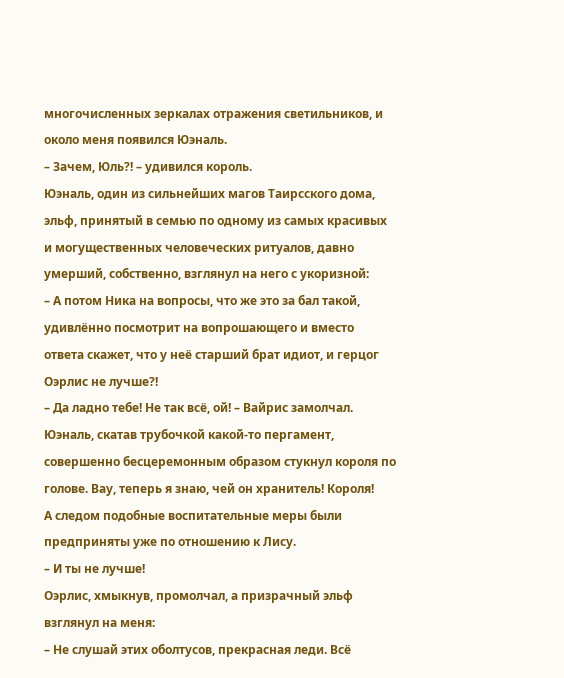многочисленных зеркалах отражения светильников, и около меня появился Юэналь.
– Зачем, Юль?! – удивился король.
Юэналь, один из сильнейших магов Таирсского дома, эльф, принятый в семью по одному из самых красивых и могущественных человеческих ритуалов, давно умерший, собственно, взглянул на него с укоризной:
– А потом Ника на вопросы, что же это за бал такой, удивлённо посмотрит на вопрошающего и вместо ответа скажет, что у неё старший брат идиот, и герцог Оэрлис не лучше?!
– Да ладно тебе! Не так всё, ой! – Вайрис замолчал.
Юэналь, скатав трубочкой какой-то пергамент, совершенно бесцеремонным образом стукнул короля по голове. Вау, теперь я знаю, чей он хранитель! Короля!
А следом подобные воспитательные меры были предприняты уже по отношению к Лису.
– И ты не лучше!
Оэрлис, хмыкнув, промолчал, а призрачный эльф взглянул на меня:
– Не слушай этих оболтусов, прекрасная леди. Всё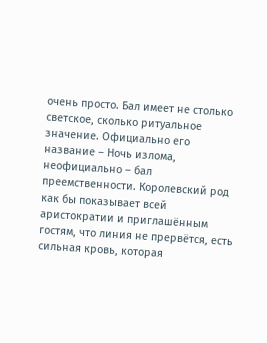очень просто. Бал имеет не столько светское, сколько ритуальное значение. Официально его название – Ночь излома, неофициально – бал преемственности. Королевский род как бы показывает всей аристократии и приглашённым гостям, что линия не прервётся, есть сильная кровь, которая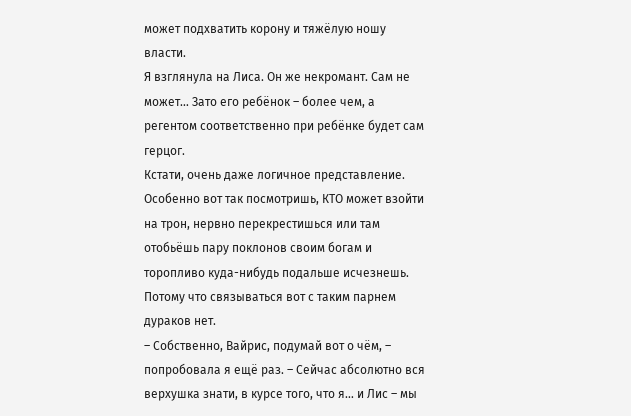может подхватить корону и тяжёлую ношу власти.
Я взглянула на Лиса. Он же некромант. Сам не может… Зато его ребёнок – более чем, а регентом соответственно при ребёнке будет сам герцог.
Кстати, очень даже логичное представление. Особенно вот так посмотришь, КТО может взойти на трон, нервно перекрестишься или там отобьёшь пару поклонов своим богам и торопливо куда-нибудь подальше исчезнешь. Потому что связываться вот с таким парнем дураков нет.
– Собственно, Вайрис, подумай вот о чём, – попробовала я ещё раз. – Сейчас абсолютно вся верхушка знати, в курсе того, что я… и Лис – мы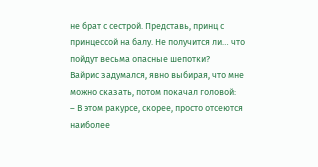не брат с сестрой. Представь, принц с принцессой на балу. Не получится ли… что пойдут весьма опасные шепотки?
Вайрис задумался, явно выбирая, что мне можно сказать, потом покачал головой:
– В этом ракурсе, скорее, просто отсеются наиболее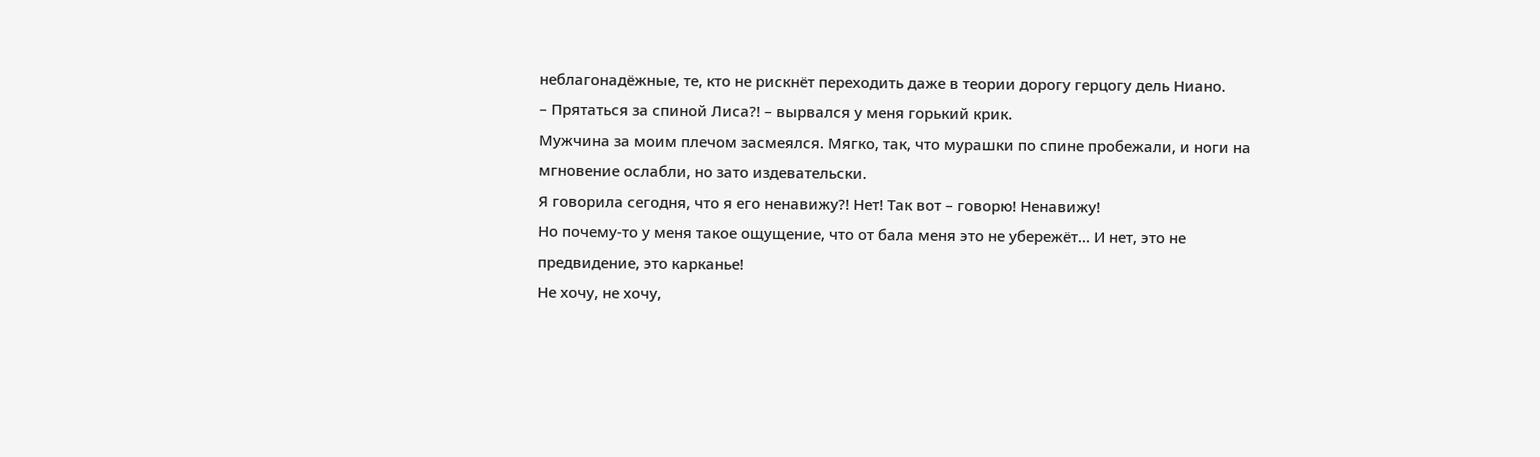неблагонадёжные, те, кто не рискнёт переходить даже в теории дорогу герцогу дель Ниано.
– Прятаться за спиной Лиса?! – вырвался у меня горький крик.
Мужчина за моим плечом засмеялся. Мягко, так, что мурашки по спине пробежали, и ноги на мгновение ослабли, но зато издевательски.
Я говорила сегодня, что я его ненавижу?! Нет! Так вот – говорю! Ненавижу!
Но почему-то у меня такое ощущение, что от бала меня это не убережёт… И нет, это не предвидение, это карканье!
Не хочу, не хочу,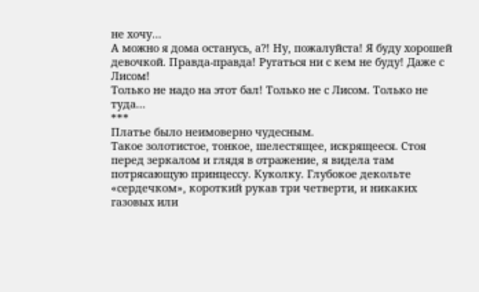не хочу…
А можно я дома останусь, а?! Ну, пожалуйста! Я буду хорошей девочкой. Правда-правда! Ругаться ни с кем не буду! Даже с Лисом!
Только не надо на этот бал! Только не с Лисом. Только не туда…
***
Платье было неимоверно чудесным.
Такое золотистое, тонкое, шелестящее, искрящееся. Стоя перед зеркалом и глядя в отражение, я видела там потрясающую принцессу. Куколку. Глубокое декольте «сердечком», короткий рукав три четверти, и никаких газовых или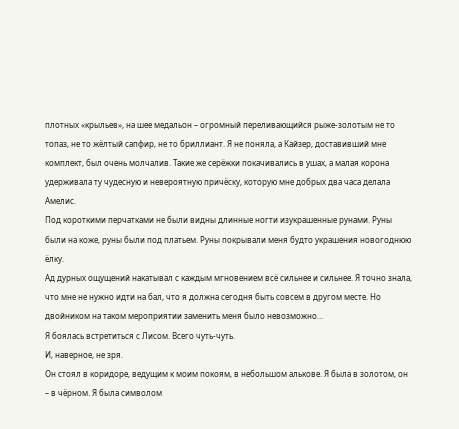плотных «крыльев», на шее медальон – огромный переливающийся рыже-золотым не то топаз, не то жёлтый сапфир, не то бриллиант. Я не поняла, а Кайзер, доставивший мне комплект, был очень молчалив. Такие же серёжки покачивались в ушах, а малая корона удерживала ту чудесную и невероятную причёску, которую мне добрых два часа делала Амелис.
Под короткими перчатками не были видны длинные ногти изукрашенные рунами. Руны были на коже, руны были под платьем. Руны покрывали меня будто украшения новогоднюю ёлку.
Ад дурных ощущений накатывал с каждым мгновением всё сильнее и сильнее. Я точно знала, что мне не нужно идти на бал, что я должна сегодня быть совсем в другом месте. Но двойником на таком мероприятии заменить меня было невозможно…
Я боялась встретиться с Лисом. Всего чуть-чуть.
И, наверное, не зря.
Он стоял в коридоре, ведущим к моим покоям, в небольшом алькове. Я была в золотом, он – в чёрном. Я была символом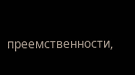преемственности,